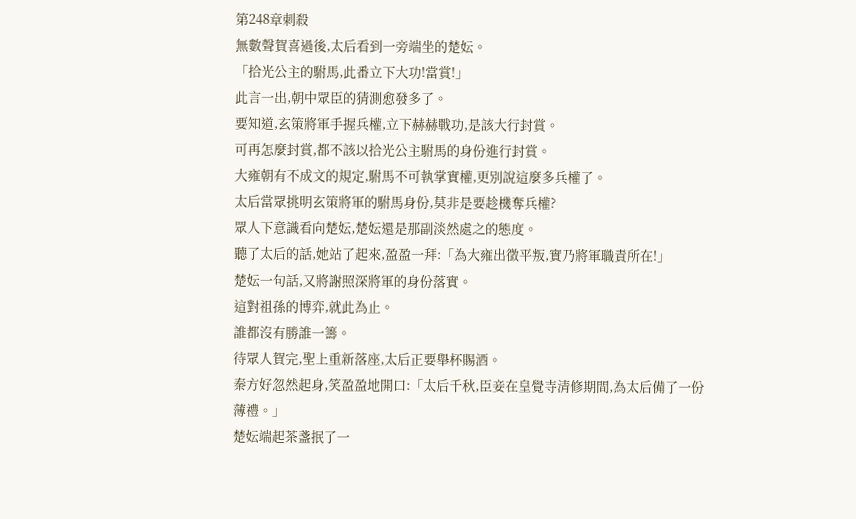第248章刺殺
無數聲賀喜過後,太后看到一旁端坐的楚妘。
「拾光公主的駙馬,此番立下大功!當賞!」
此言一出,朝中眾臣的猜測愈發多了。
要知道,玄策將軍手握兵權,立下赫赫戰功,是該大行封賞。
可再怎麼封賞,都不該以拾光公主駙馬的身份進行封賞。
大雍朝有不成文的規定,駙馬不可執掌實權,更別說這麼多兵權了。
太后當眾挑明玄策將軍的駙馬身份,莫非是要趁機奪兵權?
眾人下意識看向楚妘,楚妘還是那副淡然處之的態度。
聽了太后的話,她站了起來,盈盈一拜:「為大雍出徵平叛,實乃將軍職責所在!」
楚妘一句話,又將謝照深將軍的身份落實。
這對祖孫的博弈,就此為止。
誰都沒有勝誰一籌。
待眾人賀完,聖上重新落座,太后正要舉杯賜酒。
秦方好忽然起身,笑盈盈地開口:「太后千秋,臣妾在皇覺寺清修期間,為太后備了一份薄禮。」
楚妘端起茶盞抿了一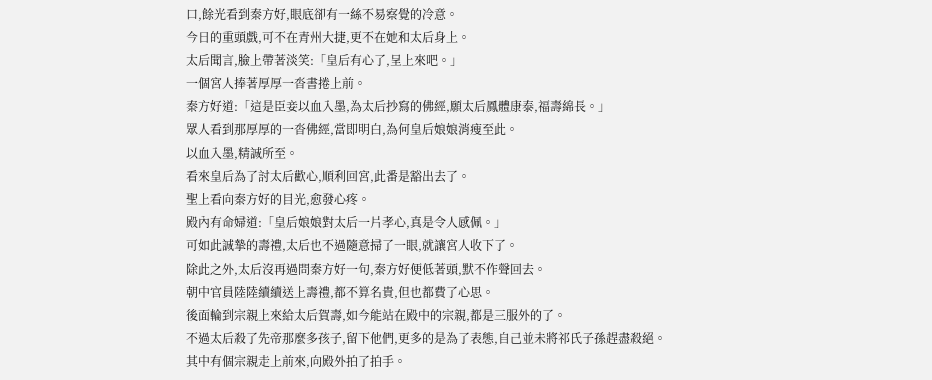口,餘光看到秦方好,眼底卻有一絲不易察覺的冷意。
今日的重頭戲,可不在青州大捷,更不在她和太后身上。
太后聞言,臉上帶著淡笑:「皇后有心了,呈上來吧。」
一個宮人捧著厚厚一沓書捲上前。
秦方好道:「這是臣妾以血入墨,為太后抄寫的佛經,願太后鳳體康泰,福壽綿長。」
眾人看到那厚厚的一沓佛經,當即明白,為何皇后娘娘消瘦至此。
以血入墨,精誠所至。
看來皇后為了討太后歡心,順利回宮,此番是豁出去了。
聖上看向秦方好的目光,愈發心疼。
殿內有命婦道:「皇后娘娘對太后一片孝心,真是令人感佩。」
可如此誠摯的壽禮,太后也不過隨意掃了一眼,就讓宮人收下了。
除此之外,太后沒再過問秦方好一句,秦方好便低著頭,默不作聲回去。
朝中官員陸陸續續送上壽禮,都不算名貴,但也都費了心思。
後面輪到宗親上來給太后賀壽,如今能站在殿中的宗親,都是三服外的了。
不過太后殺了先帝那麼多孩子,留下他們,更多的是為了表態,自己並未將祁氏子孫趕盡殺絕。
其中有個宗親走上前來,向殿外拍了拍手。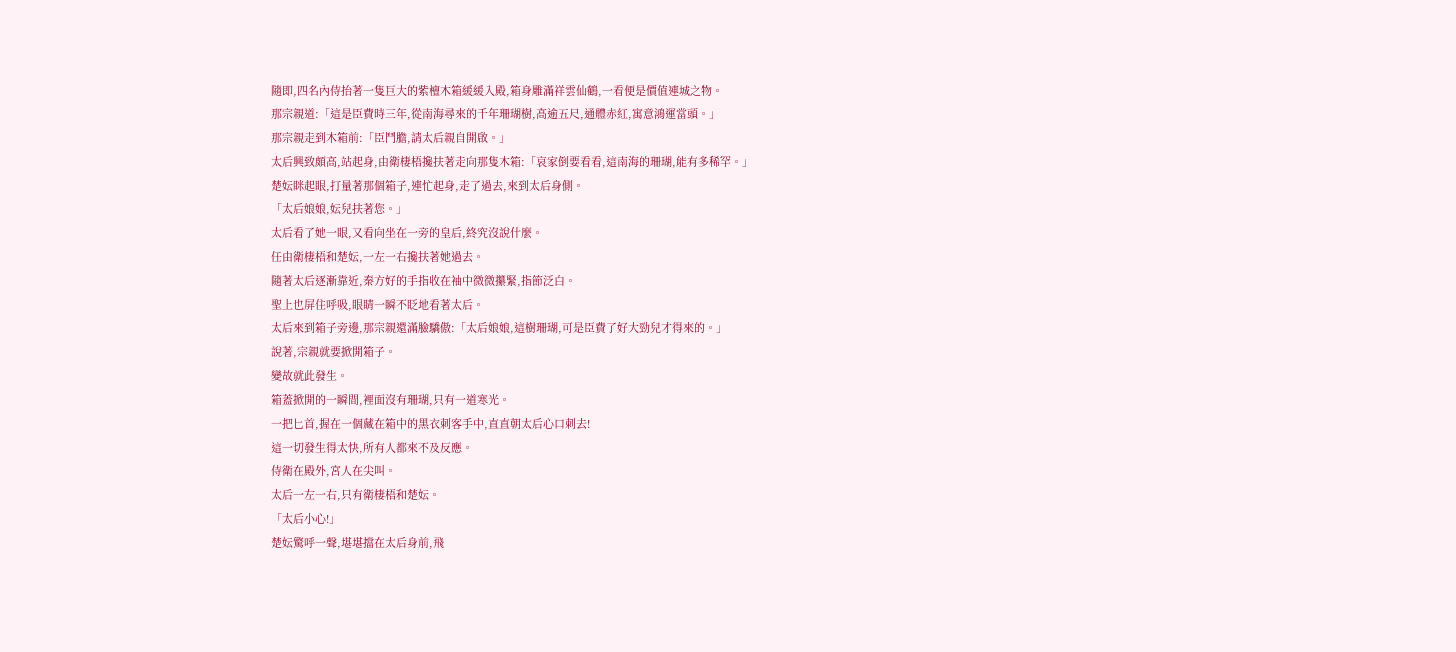隨即,四名內侍抬著一隻巨大的紫檀木箱緩緩入殿,箱身雕滿祥雲仙鶴,一看便是價值連城之物。
那宗親道:「這是臣費時三年,從南海尋來的千年珊瑚樹,高逾五尺,通體赤紅,寓意鴻運當頭。」
那宗親走到木箱前:「臣鬥膽,請太后親自開啟。」
太后興致頗高,站起身,由衛棲梧攙扶著走向那隻木箱:「哀家倒要看看,這南海的珊瑚,能有多稀罕。」
楚妘眯起眼,打量著那個箱子,連忙起身,走了過去,來到太后身側。
「太后娘娘,妘兒扶著您。」
太后看了她一眼,又看向坐在一旁的皇后,終究沒說什麼。
任由衛棲梧和楚妘,一左一右攙扶著她過去。
隨著太后逐漸靠近,秦方好的手指收在袖中微微攥緊,指節泛白。
聖上也屏住呼吸,眼睛一瞬不眨地看著太后。
太后來到箱子旁邊,那宗親還滿臉驕傲:「太后娘娘,這樹珊瑚,可是臣費了好大勁兒才得來的。」
說著,宗親就要掀開箱子。
變故就此發生。
箱蓋掀開的一瞬間,裡面沒有珊瑚,只有一道寒光。
一把匕首,握在一個藏在箱中的黑衣刺客手中,直直朝太后心口刺去!
這一切發生得太快,所有人都來不及反應。
侍衛在殿外,宮人在尖叫。
太后一左一右,只有衛棲梧和楚妘。
「太后小心!」
楚妘驚呼一聲,堪堪擋在太后身前,飛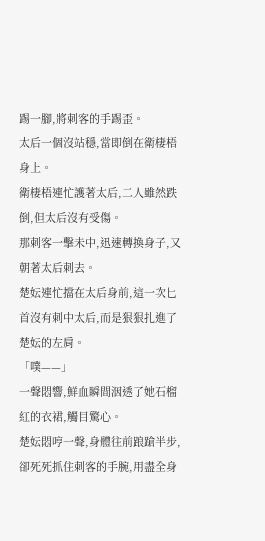踢一腳,將刺客的手踢歪。
太后一個沒站穩,當即倒在衛棲梧身上。
衛棲梧連忙護著太后,二人雖然跌倒,但太后沒有受傷。
那刺客一擊未中,迅速轉換身子,又朝著太后刺去。
楚妘連忙擋在太后身前,這一次匕首沒有刺中太后,而是狠狠扎進了楚妘的左肩。
「噗——」
一聲悶響,鮮血瞬間洇透了她石榴紅的衣裙,觸目驚心。
楚妘悶哼一聲,身體往前踉蹌半步,卻死死抓住刺客的手腕,用盡全身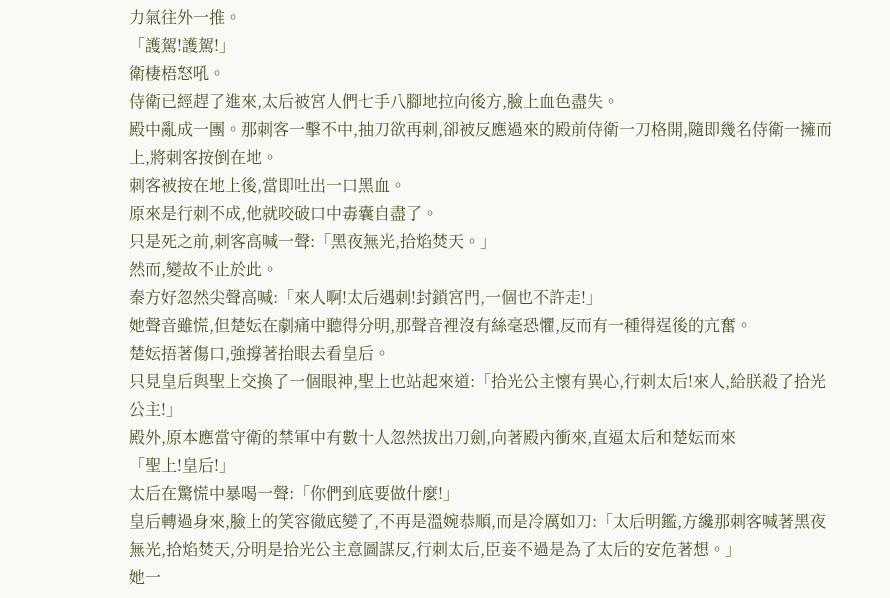力氣往外一推。
「護駕!護駕!」
衛棲梧怒吼。
侍衛已經趕了進來,太后被宮人們七手八腳地拉向後方,臉上血色盡失。
殿中亂成一團。那刺客一擊不中,抽刀欲再刺,卻被反應過來的殿前侍衛一刀格開,隨即幾名侍衛一擁而上,將刺客按倒在地。
刺客被按在地上後,當即吐出一口黑血。
原來是行刺不成,他就咬破口中毒囊自盡了。
只是死之前,刺客高喊一聲:「黑夜無光,拾焰焚天。」
然而,變故不止於此。
秦方好忽然尖聲高喊:「來人啊!太后遇刺!封鎖宮門,一個也不許走!」
她聲音雖慌,但楚妘在劇痛中聽得分明,那聲音裡沒有絲毫恐懼,反而有一種得逞後的亢奮。
楚妘捂著傷口,強撐著抬眼去看皇后。
只見皇后與聖上交換了一個眼神,聖上也站起來道:「拾光公主懷有異心,行刺太后!來人,給朕殺了拾光公主!」
殿外,原本應當守衛的禁軍中有數十人忽然拔出刀劍,向著殿內衝來,直逼太后和楚妘而來
「聖上!皇后!」
太后在驚慌中暴喝一聲:「你們到底要做什麼!」
皇后轉過身來,臉上的笑容徹底變了,不再是溫婉恭順,而是冷厲如刀:「太后明鑑,方纔那刺客喊著黑夜無光,拾焰焚天,分明是拾光公主意圖謀反,行刺太后,臣妾不過是為了太后的安危著想。」
她一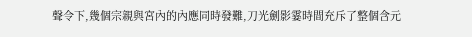聲令下,幾個宗親與宮內的內應同時發難,刀光劍影霎時間充斥了整個含元